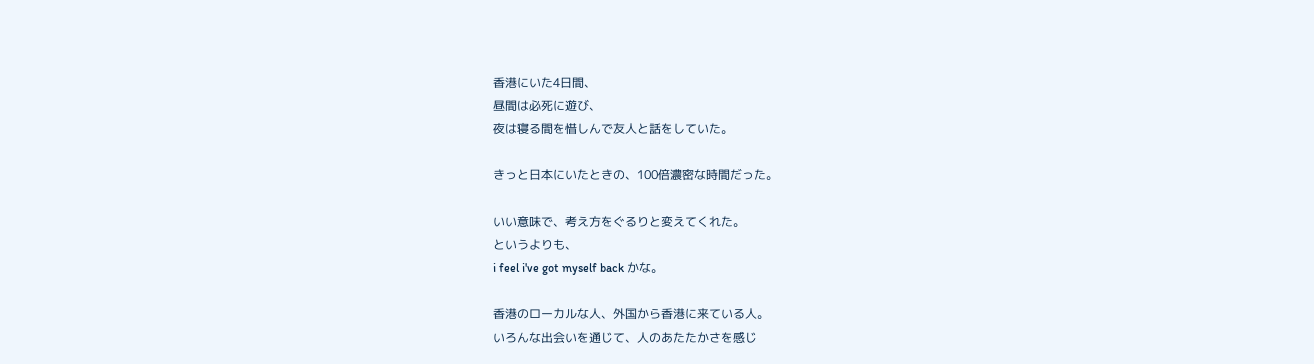香港にいた4日間、
昼間は必死に遊び、
夜は寝る間を惜しんで友人と話をしていた。

きっと日本にいたときの、100倍濃密な時間だった。

いい意味で、考え方をぐるりと変えてくれた。
というよりも、
i feel i've got myself back かな。

香港のローカルな人、外国から香港に来ている人。
いろんな出会いを通じて、人のあたたかさを感じ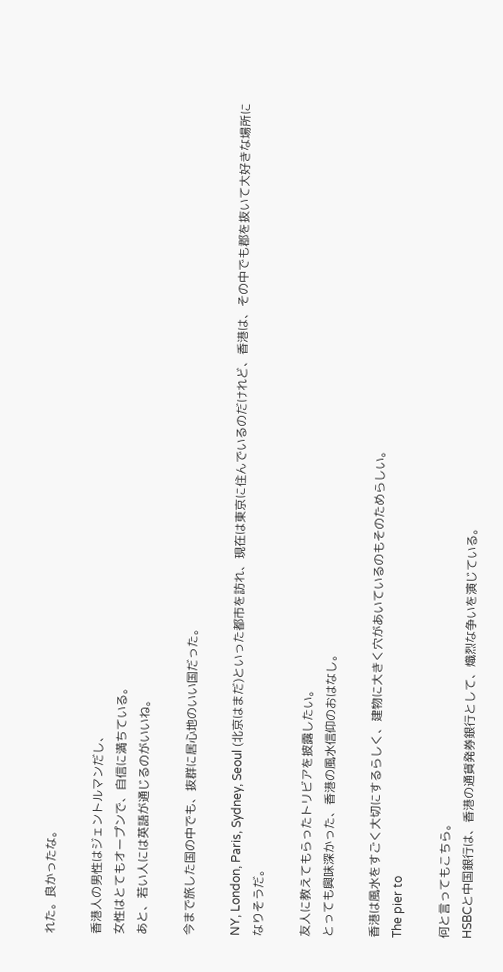れた。良かったな。

香港人の男性はジェントルマンだし、
女性はとてもオープンで、自信に満ちている。
あと、若い人には英語が通じるのがいいね。

今まで旅した国の中でも、抜群に居心地のいい国だった。

NY, London, Paris, Sydney, Seoul (北京はまだ)といった都市を訪れ、現在は東京に住んでいるのだけれど、香港は、その中でも郡を抜いて大好きな場所になりそうだ。

友人に教えてもらったトリビアを披露したい。
とっても興味深かった、香港の風水信仰のおはなし。

香港は風水をすごく大切にするらしく、建物に大きく穴があいているのもそのためらしい。
The pier to

何と言ってもこちら。
HSBCと中国銀行は、香港の通貨発券銀行として、熾烈な争いを演じている。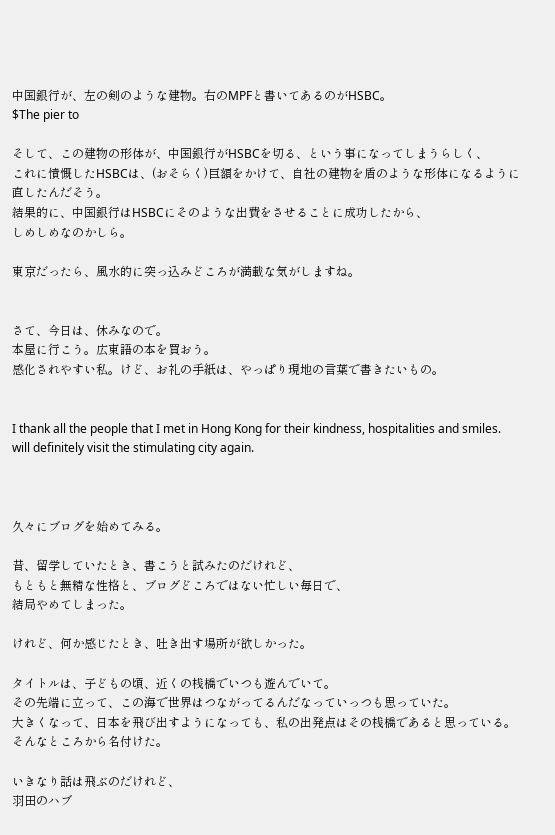中国銀行が、左の剣のような建物。右のMPFと書いてあるのがHSBC。
$The pier to

そして、この建物の形体が、中国銀行がHSBCを切る、という事になってしまうらしく、
これに憤慨したHSBCは、(おそらく)巨額をかけて、自社の建物を盾のような形体になるように直したんだそう。
結果的に、中国銀行はHSBCにそのような出費をさせることに成功したから、
しめしめなのかしら。

東京だったら、風水的に突っ込みどころが満載な気がしますね。


さて、今日は、休みなので。
本屋に行こう。広東語の本を買おう。
感化されやすい私。けど、お礼の手紙は、やっぱり現地の言葉で書きたいもの。


I thank all the people that I met in Hong Kong for their kindness, hospitalities and smiles.
will definitely visit the stimulating city again.



久々にブログを始めてみる。

昔、留学していたとき、書こうと試みたのだけれど、
もともと無精な性格と、ブログどころではない忙しい毎日で、
結局やめてしまった。

けれど、何か感じたとき、吐き出す場所が欲しかった。

タイトルは、子どもの頃、近くの桟橋でいつも遊んでいて。
その先端に立って、この海で世界はつながってるんだなっていっつも思っていた。
大きくなって、日本を飛び出すようになっても、私の出発点はその桟橋であると思っている。
そんなところから名付けた。

いきなり話は飛ぶのだけれど、
羽田のハブ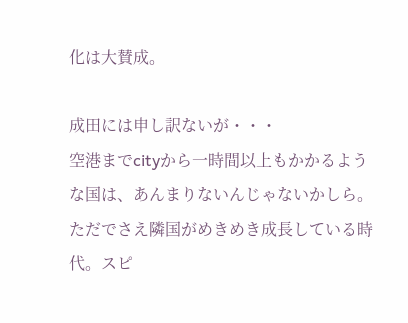化は大賛成。

成田には申し訳ないが・・・
空港までcityから一時間以上もかかるような国は、あんまりないんじゃないかしら。
ただでさえ隣国がめきめき成長している時代。スピ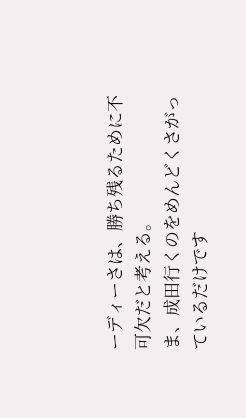ーディーさは、勝ち残るために不可欠だと考える。
ま、成田行くのをめんどくさがっているだけです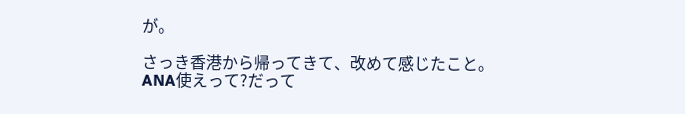が。

さっき香港から帰ってきて、改めて感じたこと。
ANA使えって?だって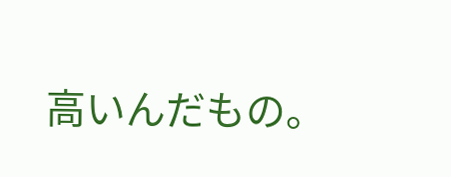高いんだもの。